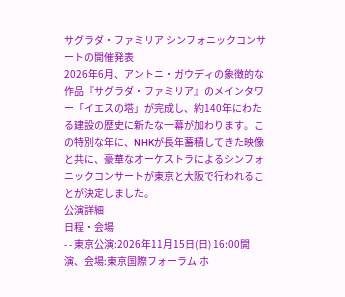サグラダ・ファミリア シンフォニックコンサートの開催発表
2026年6月、アントニ・ガウディの象徴的な作品『サグラダ・ファミリア』のメインタワー「イエスの塔」が完成し、約140年にわたる建設の歴史に新たな一幕が加わります。この特別な年に、NHKが長年蓄積してきた映像と共に、豪華なオーケストラによるシンフォニックコンサートが東京と大阪で行われることが決定しました。
公演詳細
日程・会場
- - 東京公演:2026年11月15日(日) 16:00開演、会場:東京国際フォーラム ホ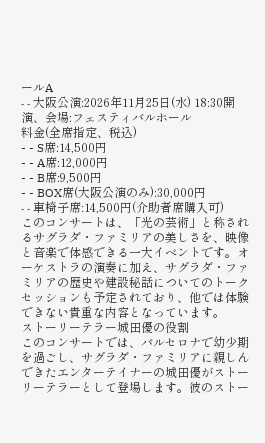ールA
- - 大阪公演:2026年11月25日(水) 18:30開演、会場:フェスティバルホール
料金(全席指定、税込)
- - S席:14,500円
- - A席:12,000円
- - B席:9,500円
- - BOX席(大阪公演のみ):30,000円
- - 車椅子席:14,500円(介助者席購入可)
このコンサートは、「光の芸術」と称されるサグラダ・ファミリアの美しさを、映像と音楽で体感できる一大イベントです。オーケストラの演奏に加え、サグラダ・ファミリアの歴史や建設秘話についてのトークセッションも予定されており、他では体験できない貴重な内容となっています。
ストーリーテラー城田優の役割
このコンサートでは、バルセロナで幼少期を過ごし、サグラダ・ファミリアに親しんできたエンターテイナーの城田優がストーリーテラーとして登場します。彼のストー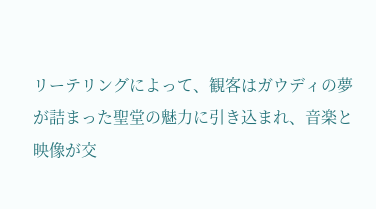リーテリングによって、観客はガウディの夢が詰まった聖堂の魅力に引き込まれ、音楽と映像が交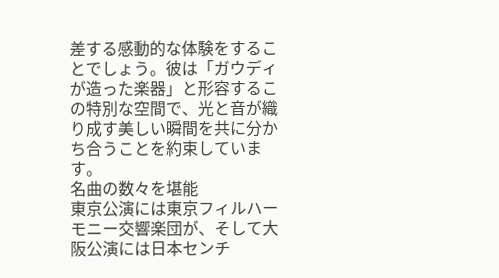差する感動的な体験をすることでしょう。彼は「ガウディが造った楽器」と形容するこの特別な空間で、光と音が織り成す美しい瞬間を共に分かち合うことを約束しています。
名曲の数々を堪能
東京公演には東京フィルハーモニー交響楽団が、そして大阪公演には日本センチ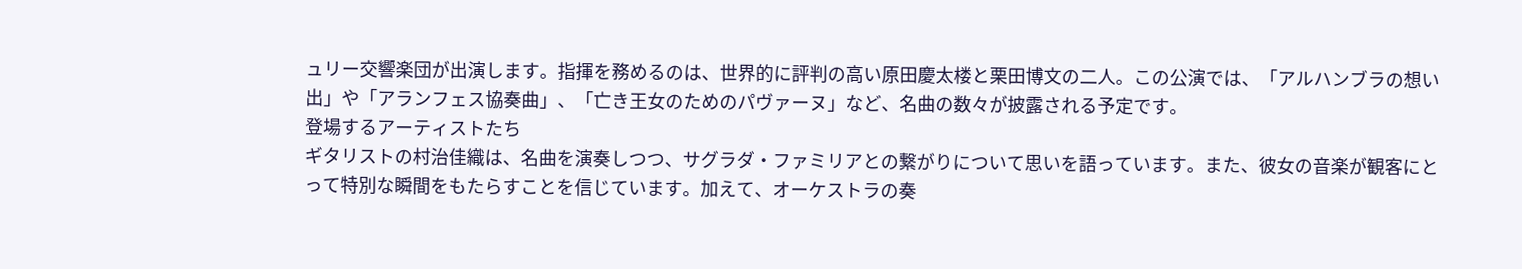ュリー交響楽団が出演します。指揮を務めるのは、世界的に評判の高い原田慶太楼と栗田博文の二人。この公演では、「アルハンブラの想い出」や「アランフェス協奏曲」、「亡き王女のためのパヴァーヌ」など、名曲の数々が披露される予定です。
登場するアーティストたち
ギタリストの村治佳織は、名曲を演奏しつつ、サグラダ・ファミリアとの繋がりについて思いを語っています。また、彼女の音楽が観客にとって特別な瞬間をもたらすことを信じています。加えて、オーケストラの奏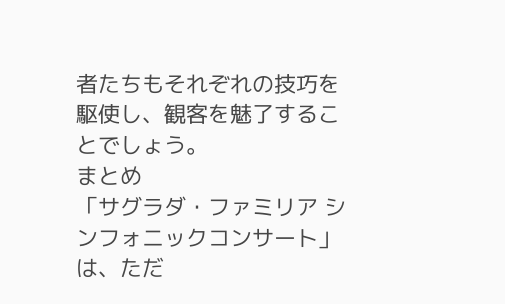者たちもそれぞれの技巧を駆使し、観客を魅了することでしょう。
まとめ
「サグラダ・ファミリア シンフォニックコンサート」は、ただ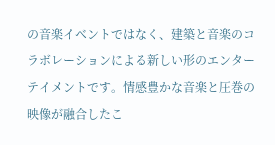の音楽イベントではなく、建築と音楽のコラボレーションによる新しい形のエンターテイメントです。情感豊かな音楽と圧巻の映像が融合したこ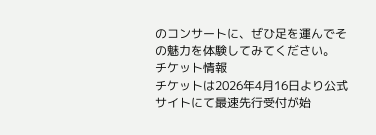のコンサートに、ぜひ足を運んでその魅力を体験してみてください。
チケット情報
チケットは2026年4月16日より公式サイトにて最速先行受付が始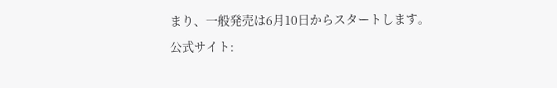まり、一般発売は6月10日からスタートします。
公式サイト: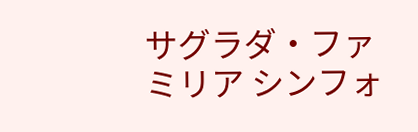サグラダ・ファミリア シンフォ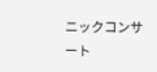ニックコンサート